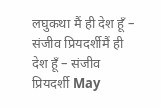लघुकथा मैं ही देश हूँ – संजीव प्रियदर्शीमैं ही देश हूँ – संजीव प्रियदर्शी May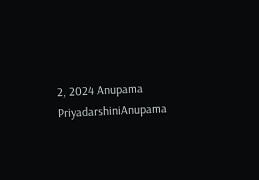2, 2024 Anupama PriyadarshiniAnupama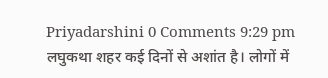Priyadarshini 0 Comments 9:29 pm लघुकथा शहर कई दिनों से अशांत है। लोगों में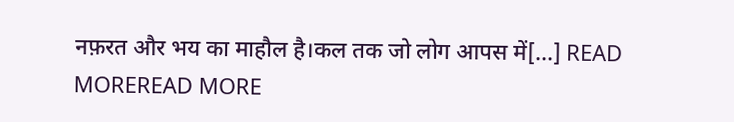नफ़रत और भय का माहौल है।कल तक जो लोग आपस में[...] READ MOREREAD MORE